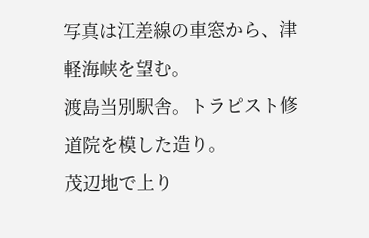写真は江差線の車窓から、津軽海峡を望む。
渡島当別駅舎。トラピスト修道院を模した造り。
茂辺地で上り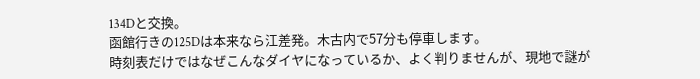134Dと交換。
函館行きの125Dは本来なら江差発。木古内で57分も停車します。
時刻表だけではなぜこんなダイヤになっているか、よく判りませんが、現地で謎が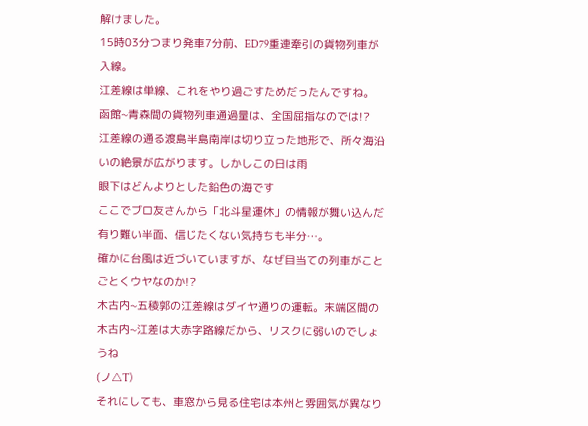解けました。
15時03分つまり発車7分前、ED79重連牽引の貨物列車が入線。
江差線は単線、これをやり過ごすためだったんですね。
函館~青森間の貨物列車通過量は、全国屈指なのでは!?
江差線の通る渡島半島南岸は切り立った地形で、所々海沿いの絶景が広がります。しかしこの日は雨
眼下はどんよりとした鉛色の海です
ここでブロ友さんから「北斗星運休」の情報が舞い込んだ
有り難い半面、信じたくない気持ちも半分…。
確かに台風は近づいていますが、なぜ目当ての列車がことごとくウヤなのか!?
木古内~五稜郭の江差線はダイヤ通りの運転。末端区間の木古内~江差は大赤字路線だから、リスクに弱いのでしょうね
(ノ△T)
それにしても、車窓から見る住宅は本州と雰囲気が異なり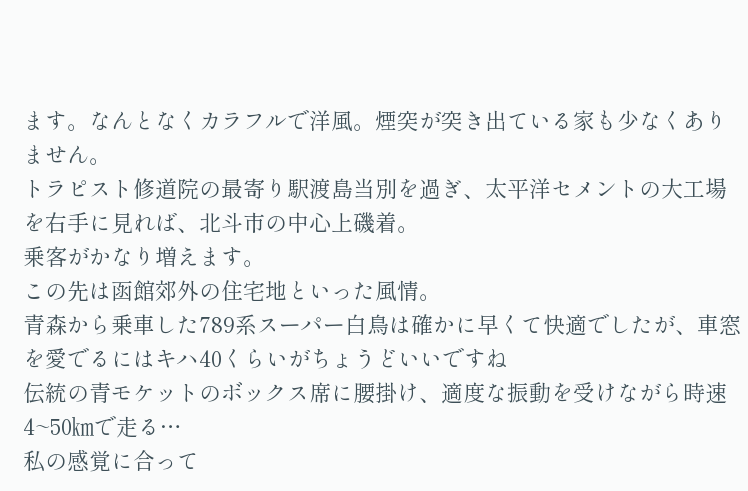ます。なんとなくカラフルで洋風。煙突が突き出ている家も少なくありません。
トラピスト修道院の最寄り駅渡島当別を過ぎ、太平洋セメントの大工場を右手に見れば、北斗市の中心上磯着。
乗客がかなり増えます。
この先は函館郊外の住宅地といった風情。
青森から乗車した789系スーパー白鳥は確かに早くて快適でしたが、車窓を愛でるにはキハ40くらいがちょうどいいですね
伝統の青モケットのボックス席に腰掛け、適度な振動を受けながら時速4~50㎞で走る…
私の感覚に合って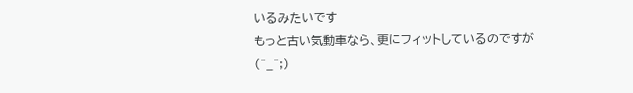いるみたいです
もっと古い気動車なら、更にフィットしているのですが
(^_^;)